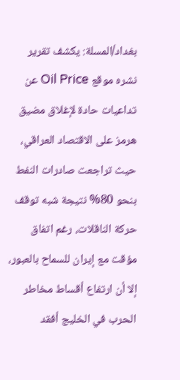بغداد/المسلة: يكشف تقرير نشره موقع Oil Price عن تداعيات حادة لإغلاق مضيق هرمز على الاقتصاد العراقي، حيث تراجعت صادرات النفط بنحو 80% نتيجة شبه توقف حركة الناقلات، رغم اتفاق مؤقت مع إيران للسماح بالعبور، إلا أن ارتفاع أقساط مخاطر الحرب في الخليج أفقد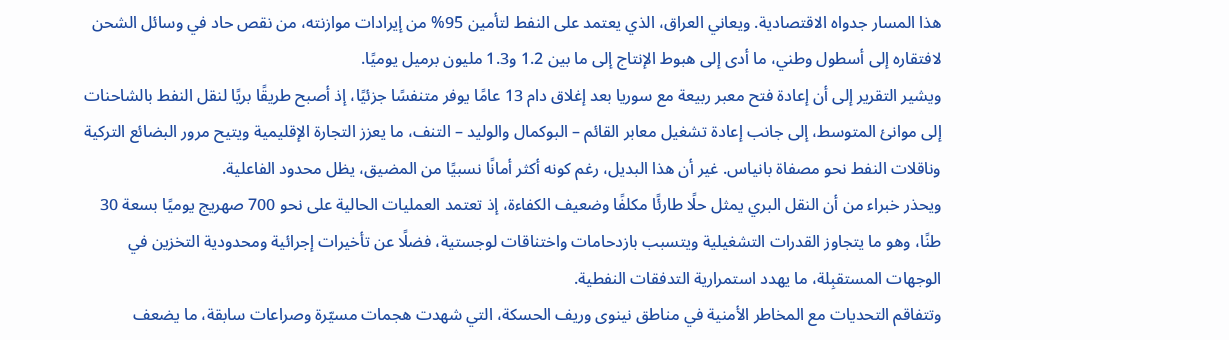هذا المسار جدواه الاقتصادية. ويعاني العراق، الذي يعتمد على النفط لتأمين 95% من إيرادات موازنته، من نقص حاد في وسائل الشحن لافتقاره إلى أسطول وطني، ما أدى إلى هبوط الإنتاج إلى ما بين 1.2 و1.3 مليون برميل يوميًا.
ويشير التقرير إلى أن إعادة فتح معبر ربيعة مع سوريا بعد إغلاق دام 13 عامًا يوفر متنفسًا جزئيًا، إذ أصبح طريقًا بريًا لنقل النفط بالشاحنات إلى موانئ المتوسط، إلى جانب إعادة تشغيل معابر القائم – البوكمال والوليد – التنف، ما يعزز التجارة الإقليمية ويتيح مرور البضائع التركية وناقلات النفط نحو مصفاة بانياس. غير أن هذا البديل، رغم كونه أكثر أمانًا نسبيًا من المضيق، يظل محدود الفاعلية.
ويحذر خبراء من أن النقل البري يمثل حلًا طارئًا مكلفًا وضعيف الكفاءة، إذ تعتمد العمليات الحالية على نحو 700 صهريج يوميًا بسعة 30 طنًا، وهو ما يتجاوز القدرات التشغيلية ويتسبب بازدحامات واختناقات لوجستية، فضلًا عن تأخيرات إجرائية ومحدودية التخزين في الوجهات المستقبِلة، ما يهدد استمرارية التدفقات النفطية.
وتتفاقم التحديات مع المخاطر الأمنية في مناطق نينوى وريف الحسكة، التي شهدت هجمات مسيّرة وصراعات سابقة، ما يضعف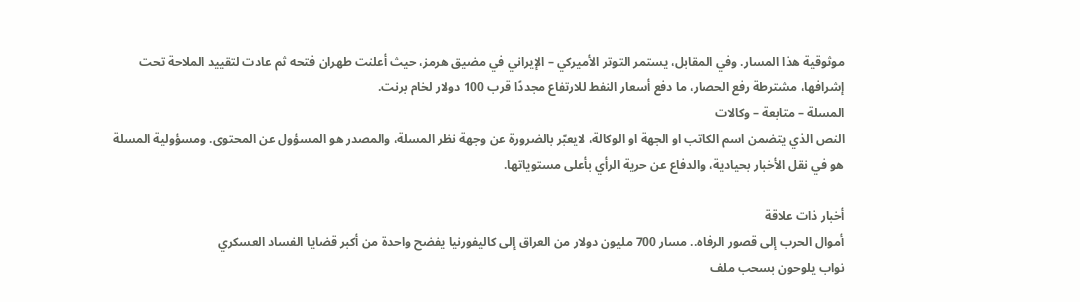موثوقية هذا المسار. وفي المقابل، يستمر التوتر الأميركي – الإيراني في مضيق هرمز، حيث أعلنت طهران فتحه ثم عادت لتقييد الملاحة تحت إشرافها، مشترطة رفع الحصار، ما دفع أسعار النفط للارتفاع مجددًا قرب 100 دولار لخام برنت.
المسلة – متابعة – وكالات
النص الذي يتضمن اسم الكاتب او الجهة او الوكالة، لايعبّر بالضرورة عن وجهة نظر المسلة، والمصدر هو المسؤول عن المحتوى. ومسؤولية المسلة هو في نقل الأخبار بحيادية، والدفاع عن حرية الرأي بأعلى مستوياتها.

أخبار ذات علاقة
أموال الحرب إلى قصور الرفاه.. مسار 700 مليون دولار من العراق إلى كاليفورنيا يفضح واحدة من أكبر قضايا الفساد العسكري
نواب يلوحون بسحب ملف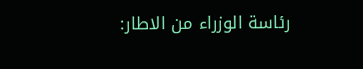رئاسة الوزراء من الاطار: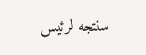سنتجه لرئيس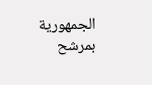الجمهورية بمرشح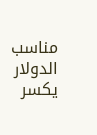مناسب
الدولار يكسر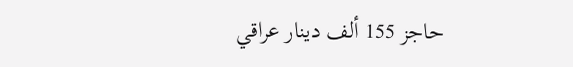حاجز 155 ألف دينار عراقي